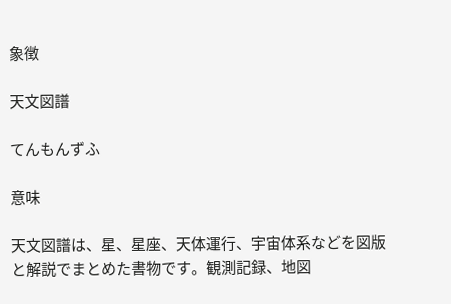象徴

天文図譜

てんもんずふ

意味

天文図譜は、星、星座、天体運行、宇宙体系などを図版と解説でまとめた書物です。観測記録、地図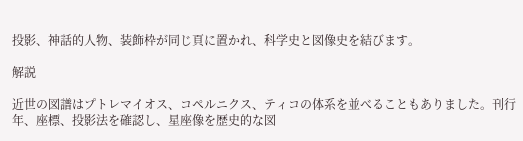投影、神話的人物、装飾枠が同じ頁に置かれ、科学史と図像史を結びます。

解説

近世の図譜はプトレマイオス、コペルニクス、ティコの体系を並べることもありました。刊行年、座標、投影法を確認し、星座像を歴史的な図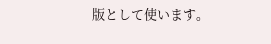版として使います。